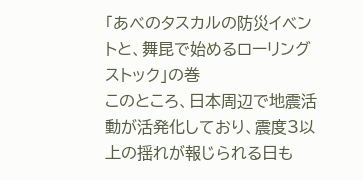「あべのタスカルの防災イベントと、舞昆で始めるローリングストック」の巻
このところ、日本周辺で地震活動が活発化しており、震度3以上の揺れが報じられる日も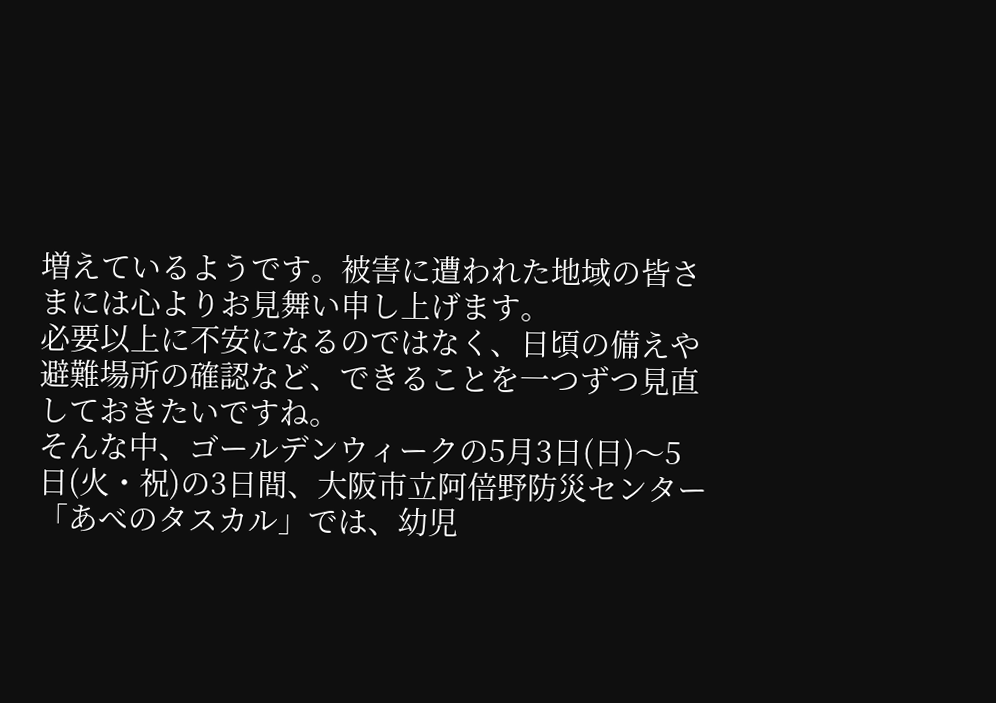増えているようです。被害に遭われた地域の皆さまには心よりお見舞い申し上げます。
必要以上に不安になるのではなく、日頃の備えや避難場所の確認など、できることを一つずつ見直しておきたいですね。
そんな中、ゴールデンウィークの5月3日(日)〜5日(火・祝)の3日間、大阪市立阿倍野防災センター「あべのタスカル」では、幼児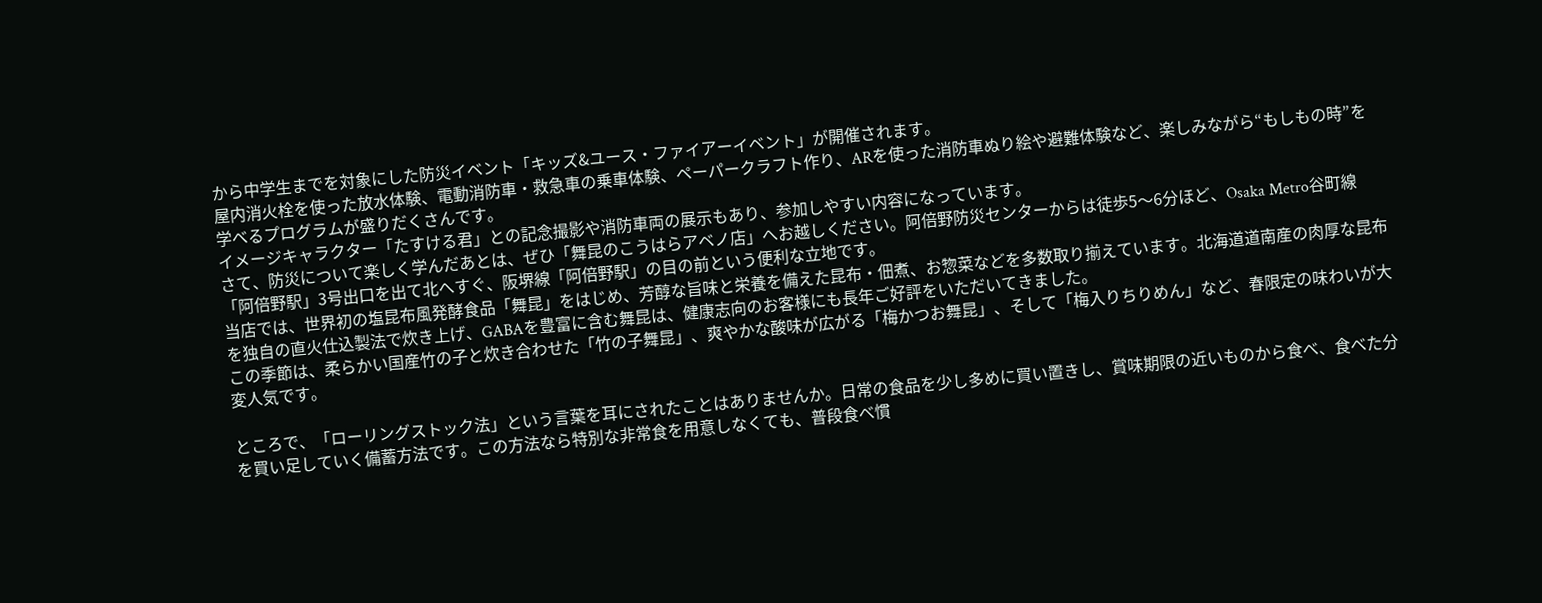から中学生までを対象にした防災イベント「キッズ&ユース・ファイアーイベント」が開催されます。
屋内消火栓を使った放水体験、電動消防車・救急車の乗車体験、ペーパークラフト作り、ARを使った消防車ぬり絵や避難体験など、楽しみながら“もしもの時”を学べるプログラムが盛りだくさんです。
イメージキャラクター「たすける君」との記念撮影や消防車両の展示もあり、参加しやすい内容になっています。
さて、防災について楽しく学んだあとは、ぜひ「舞昆のこうはらアベノ店」へお越しください。阿倍野防災センターからは徒歩5〜6分ほど、Osaka Metro谷町線「阿倍野駅」3号出口を出て北へすぐ、阪堺線「阿倍野駅」の目の前という便利な立地です。
当店では、世界初の塩昆布風発酵食品「舞昆」をはじめ、芳醇な旨味と栄養を備えた昆布・佃煮、お惣菜などを多数取り揃えています。北海道道南産の肉厚な昆布を独自の直火仕込製法で炊き上げ、GABAを豊富に含む舞昆は、健康志向のお客様にも長年ご好評をいただいてきました。
この季節は、柔らかい国産竹の子と炊き合わせた「竹の子舞昆」、爽やかな酸味が広がる「梅かつお舞昆」、そして「梅入りちりめん」など、春限定の味わいが大変人気です。

ところで、「ローリングストック法」という言葉を耳にされたことはありませんか。日常の食品を少し多めに買い置きし、賞味期限の近いものから食べ、食べた分を買い足していく備蓄方法です。この方法なら特別な非常食を用意しなくても、普段食べ慣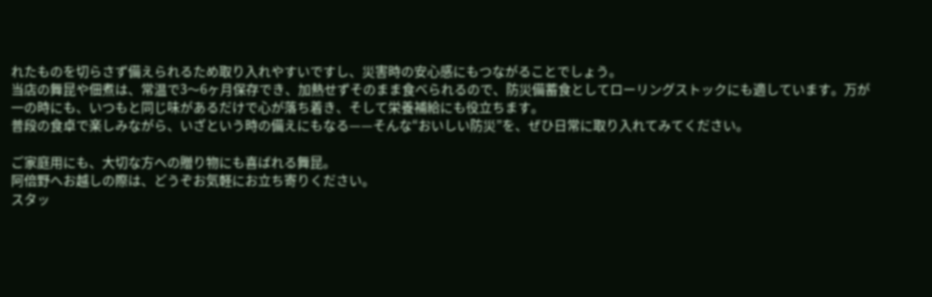れたものを切らさず備えられるため取り入れやすいですし、災害時の安心感にもつながることでしょう。
当店の舞昆や佃煮は、常温で3〜6ヶ月保存でき、加熱せずそのまま食べられるので、防災備蓄食としてローリングストックにも適しています。万が一の時にも、いつもと同じ味があるだけで心が落ち着き、そして栄養補給にも役立ちます。
普段の食卓で楽しみながら、いざという時の備えにもなる——そんな“おいしい防災”を、ぜひ日常に取り入れてみてください。

ご家庭用にも、大切な方への贈り物にも喜ばれる舞昆。
阿倍野へお越しの際は、どうぞお気軽にお立ち寄りください。
スタッ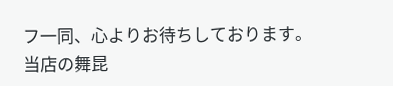フ一同、心よりお待ちしております。
当店の舞昆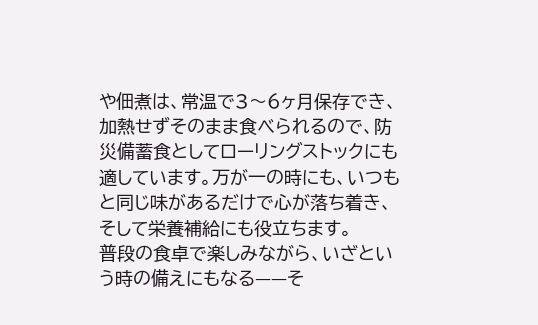や佃煮は、常温で3〜6ヶ月保存でき、加熱せずそのまま食べられるので、防災備蓄食としてローリングストックにも適しています。万が一の時にも、いつもと同じ味があるだけで心が落ち着き、そして栄養補給にも役立ちます。
普段の食卓で楽しみながら、いざという時の備えにもなる——そ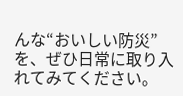んな“おいしい防災”を、ぜひ日常に取り入れてみてください。